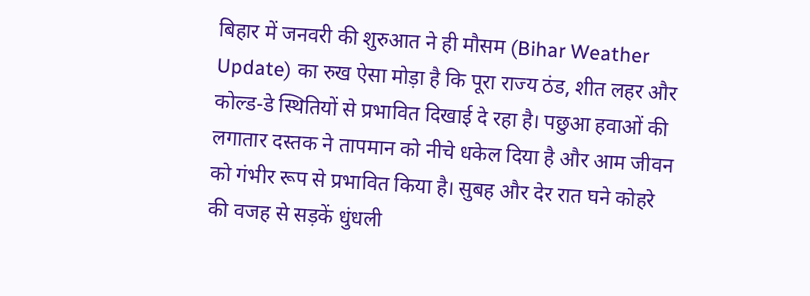बिहार में जनवरी की शुरुआत ने ही मौसम (Bihar Weather Update) का रुख ऐसा मोड़ा है कि पूरा राज्य ठंड, शीत लहर और कोल्ड-डे स्थितियों से प्रभावित दिखाई दे रहा है। पछुआ हवाओं की लगातार दस्तक ने तापमान को नीचे धकेल दिया है और आम जीवन को गंभीर रूप से प्रभावित किया है। सुबह और देर रात घने कोहरे की वजह से सड़कें धुंधली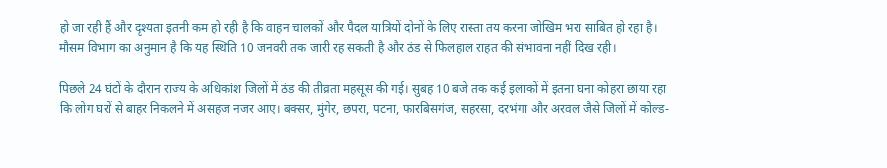हो जा रही हैं और दृश्यता इतनी कम हो रही है कि वाहन चालकों और पैदल यात्रियों दोनों के लिए रास्ता तय करना जोखिम भरा साबित हो रहा है। मौसम विभाग का अनुमान है कि यह स्थिति 10 जनवरी तक जारी रह सकती है और ठंड से फिलहाल राहत की संभावना नहीं दिख रही।

पिछले 24 घंटों के दौरान राज्य के अधिकांश जिलों में ठंड की तीव्रता महसूस की गई। सुबह 10 बजे तक कई इलाकों में इतना घना कोहरा छाया रहा कि लोग घरों से बाहर निकलने में असहज नजर आए। बक्सर, मुंगेर, छपरा, पटना, फारबिसगंज, सहरसा, दरभंगा और अरवल जैसे जिलों में कोल्ड-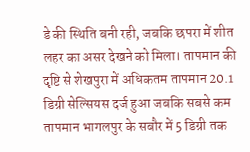डे की स्थिति बनी रही, जबकि छपरा में शीत लहर का असर देखने को मिला। तापमान की दृष्टि से शेखपुरा में अधिकतम तापमान 20.1 डिग्री सेल्सियस दर्ज हुआ जबकि सबसे कम तापमान भागलपुर के सबौर में 5 डिग्री तक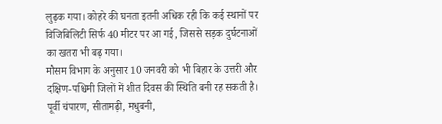लुढ़क गया। कोहरे की घनता इतनी अधिक रही कि कई स्थानों पर विजिबिलिटी सिर्फ 40 मीटर पर आ गई, जिससे सड़क दुर्घटनाओं का खतरा भी बढ़ गया।
मौसम विभाग के अनुसार 10 जनवरी को भी बिहार के उत्तरी और दक्षिण-पश्चिमी जिलों में शीत दिवस की स्थिति बनी रह सकती है। पूर्वी चंपारण, सीतामढ़ी, मधुबनी,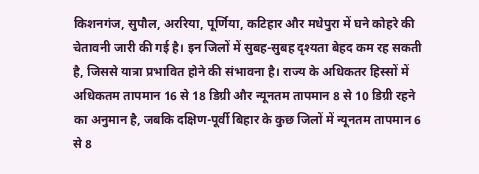किशनगंज, सुपौल, अररिया, पूर्णिया, कटिहार और मधेपुरा में घने कोहरे की चेतावनी जारी की गई है। इन जिलों में सुबह-सुबह दृश्यता बेहद कम रह सकती है, जिससे यात्रा प्रभावित होने की संभावना है। राज्य के अधिकतर हिस्सों में अधिकतम तापमान 16 से 18 डिग्री और न्यूनतम तापमान 8 से 10 डिग्री रहने का अनुमान है, जबकि दक्षिण-पूर्वी बिहार के कुछ जिलों में न्यूनतम तापमान 6 से 8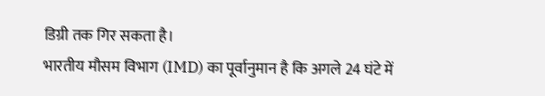डिग्री तक गिर सकता है।
भारतीय मौसम विभाग (IMD) का पूर्वानुमान है कि अगले 24 घंटे में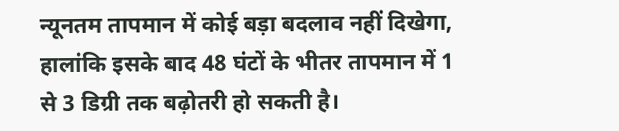न्यूनतम तापमान में कोई बड़ा बदलाव नहीं दिखेगा, हालांकि इसके बाद 48 घंटों के भीतर तापमान में 1 से 3 डिग्री तक बढ़ोतरी हो सकती है।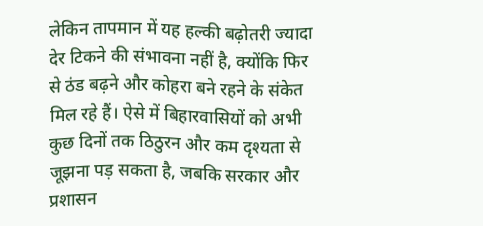लेकिन तापमान में यह हल्की बढ़ोतरी ज्यादा देर टिकने की संभावना नहीं है, क्योंकि फिर से ठंड बढ़ने और कोहरा बने रहने के संकेत मिल रहे हैं। ऐसे में बिहारवासियों को अभी कुछ दिनों तक ठिठुरन और कम दृश्यता से जूझना पड़ सकता है, जबकि सरकार और प्रशासन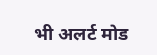भी अलर्ट मोड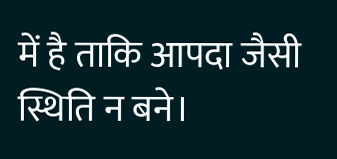में है ताकि आपदा जैसी स्थिति न बने।